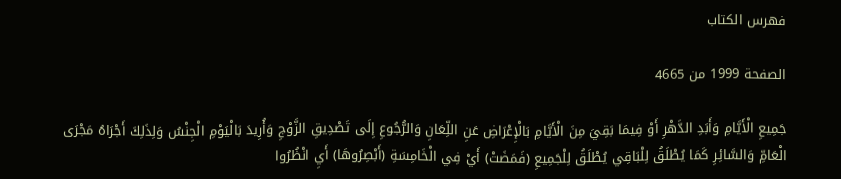فهرس الكتاب

الصفحة 1999 من 4665

جَمِيعِ الْأَيَّامِ وَأَبَدِ الدَّهْرِ أَوْ فِيمَا بَقِيَ مِنَ الْأَيَّامِ بَالْإِعْرَاضِ عَنِ اللِّعَانِ وَالرُّجُوعِ إِلَى تَصْدِيقِ الزَّوْجِ وَأُرِيدَ بَالْيَوْمِ الْجِنْسُ وَلِذَلِكَ أَجْرَاهُ مَجْرَى الْعَامِّ وَالسَّائِرِ كَمَا يُطْلَقُ لِلْبَاقِي يُطْلَقُ لِلْجَمِيعِ (فَمَضَتْ) أَيْ فِي الْخَامِسَةِ (أَبْصِرُوهَا) أَيِ انْظُرُوا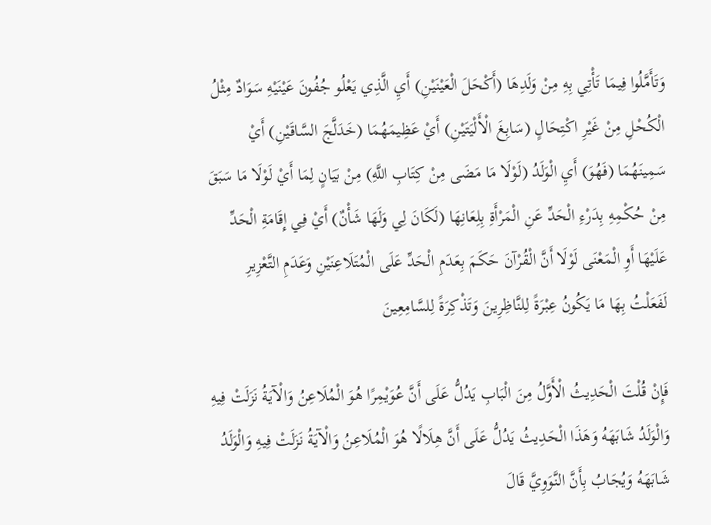وَتَأَمَّلُوا فِيمَا تَأْتِي بِهِ مِنْ وَلَدِهَا (أَكْحَلَ الْعَيْنَيْنِ) أَيِ الَّذِي يَعْلُو جُفُونَ عَيْنَيْهِ سَوَادٌ مِثْلُ الْكُحْلِ مِنْ غَيْرِ اكْتِحَالٍ (سَابِغَ الْأَلْيَتَيْنِ) أَيْ عَظِيمَهُمَا (خَدَلَّجَ السَّاقَيْنِ) أَيْ سَمِينَهُمَا (فَهُوَ) أَيِ الْوَلَدُ (لَوْلَا مَا مَضَى مِنْ كِتَابِ اللَّهِ) مِنْ بَيَانٍ لِمَا أَيْ لَوْلَا مَا سَبَقَ مِنْ حُكْمِهِ بِدَرْءِ الْحَدِّ عَنِ الْمَرْأَةِ بِلِعَانِهَا (لَكَانَ لِي وَلَهَا شَأْنٌ) أَيْ فِي إِقَامَةِ الْحَدِّ عَلَيْهَا أَوِ الْمَعْنَى لَوْلَا أَنَّ الْقُرْآنَ حَكَمَ بِعَدَمِ الْحَدِّ عَلَى الْمُتَلَاعِنَيْنِ وَعَدَمِ التَّعْزِيرِ لَفَعَلْتُ بِهَا مَا يَكُونُ عِبْرَةً لِلنَّاظِرِينَ وَتَذْكِرَةً لِلسَّامِعِينَ

فَإِنْ قُلْتَ الْحَدِيثُ الْأَوَّلُ مِنَ الْبَابِ يَدُلُّ عَلَى أَنَّ عُوَيْمِرًا هُوَ الْمُلَاعِنُ وَالْآيَةُ نَزَلَتْ فِيهِ وَالْوَلَدُ شَابَهَهُ وَهَذَا الْحَدِيثُ يَدُلُّ عَلَى أَنَّ هِلَالًا هُوَ الْمُلَاعِنُ وَالْآيَةُ نَزَلَتْ فِيهِ وَالْوَلَدُ شَابَهَهُ وَيُجَابُ بِأَنَّ النَّوَوِيَّ قَالَ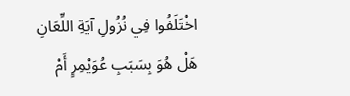اخْتَلَفُوا فِي نُزُولِ آيَةِ اللِّعَانِ هَلْ هُوَ بِسَبَبِ عُوَيْمِرٍ أَمْ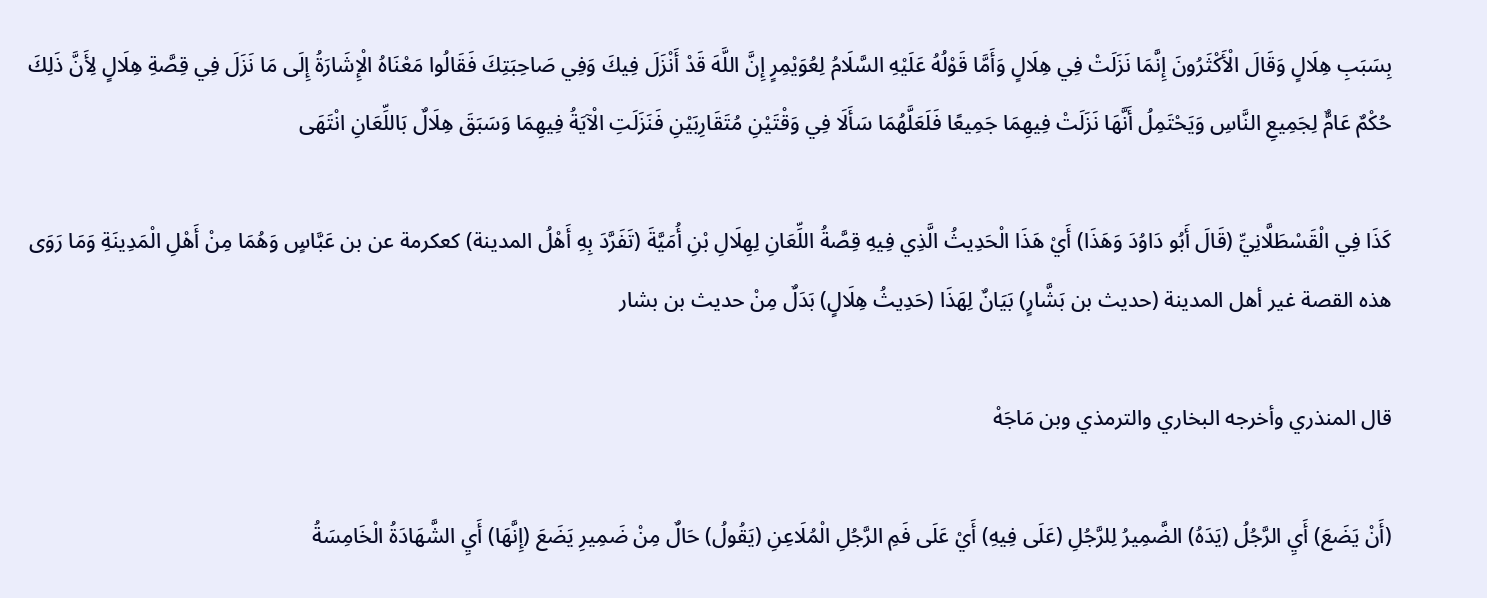بِسَبَبِ هِلَالٍ وَقَالَ الْأَكْثَرُونَ إِنَّمَا نَزَلَتْ فِي هِلَالٍ وَأَمَّا قَوْلُهُ عَلَيْهِ السَّلَامُ لِعُوَيْمِرٍ إِنَّ اللَّهَ قَدْ أَنْزَلَ فِيكَ وَفِي صَاحِبَتِكَ فَقَالُوا مَعْنَاهُ الْإِشَارَةُ إِلَى مَا نَزَلَ فِي قِصَّةِ هِلَالٍ لِأَنَّ ذَلِكَ حُكْمٌ عَامٌّ لِجَمِيعِ النَّاسِ وَيَحْتَمِلُ أَنَّهَا نَزَلَتْ فِيهِمَا جَمِيعًا فَلَعَلَّهُمَا سَأَلَا فِي وَقْتَيْنِ مُتَقَارِبَيْنِ فَنَزَلَتِ الْآيَةُ فِيهِمَا وَسَبَقَ هِلَالٌ بَاللِّعَانِ انْتَهَى

كَذَا فِي الْقَسْطَلَّانِيِّ (قَالَ أَبُو دَاوُدَ وَهَذَا) أَيْ هَذَا الْحَدِيثُ الَّذِي فِيهِ قِصَّةُ اللِّعَانِ لِهِلَالِ بْنِ أُمَيَّةَ (تَفَرَّدَ بِهِ أَهْلُ المدينة) كعكرمة عن بن عَبَّاسٍ وَهُمَا مِنْ أَهْلِ الْمَدِينَةِ وَمَا رَوَى هذه القصة غير أهل المدينة (حديث بن بَشَّارٍ) بَيَانٌ لِهَذَا (حَدِيثُ هِلَالٍ) بَدَلٌ مِنْ حديث بن بشار

قال المنذري وأخرجه البخاري والترمذي وبن مَاجَهْ

(أَنْ يَضَعَ) أَيِ الرَّجُلُ (يَدَهُ) الضَّمِيرُ لِلرَّجُلِ (عَلَى فِيهِ) أَيْ عَلَى فَمِ الرَّجُلِ الْمُلَاعِنِ (يَقُولُ) حَالٌ مِنْ ضَمِيرِ يَضَعَ (إِنَّهَا) أَيِ الشَّهَادَةُ الْخَامِسَةُ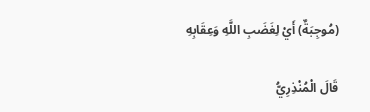(مُوجِبَةٌ) أَيْ لِغَضَبِ اللَّهِ وَعِقَابِهِ

قَالَ الْمُنْذِرِيُّ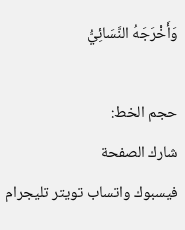وَأَخْرَجَهُ النَّسَائِيُّ

حجم الخط:
شارك الصفحة
فيسبوك واتساب تويتر تليجرام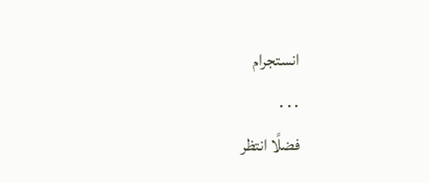انستجرام
. . .
فضلًا انتظر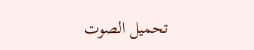تحميل الصوت